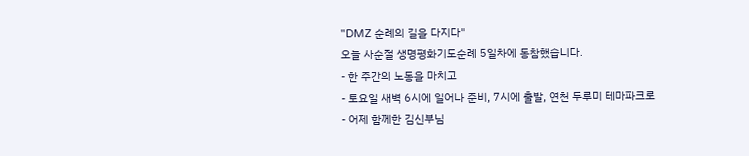"DMZ 순례의 길을 다지다"
오늘 사순절 생명평화기도순례 5일차에 동참했습니다.
- 한 주간의 노동을 마치고
- 토요일 새벽 6시에 일어나 준비, 7시에 출발, 연천 두루미 테마파크로
- 어제 함께한 김신부님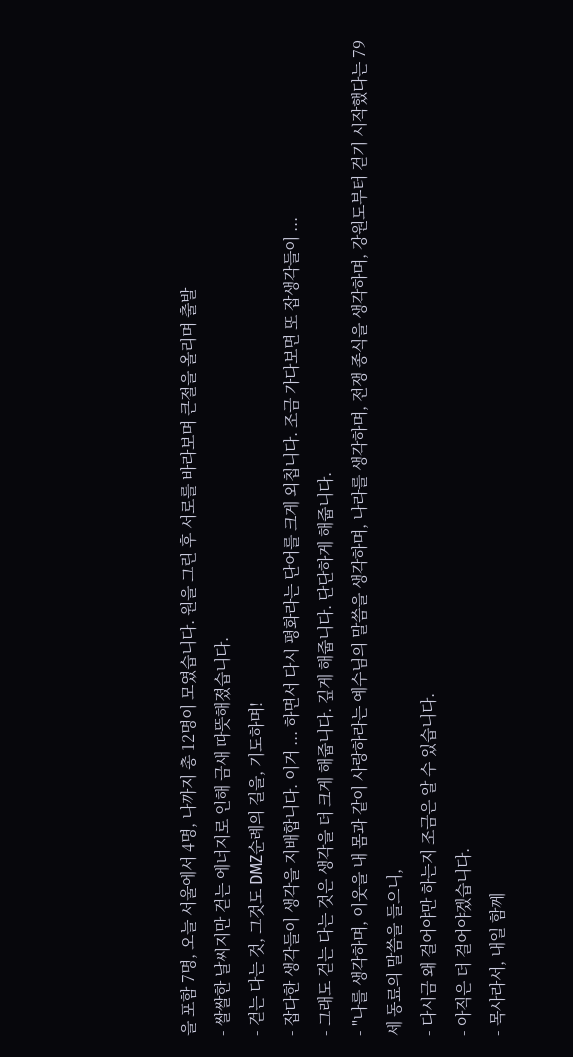을 포함 7명, 오늘 서울에서 4명, 나까지 총 12명이 모였습니다. 원을 그린 후 서로를 바라보며 큰절을 올리며 출발
- 쌀쌀한 날씨지만 걷는 에너지로 인해 금새 따뜻해졌습니다.
- 걷는 다는 것, 그것도 DMZ순례의 길을, 기도하며!
- 잡다한 생각들이 생각을 지배합니다. 이거 ... 하면서 다시 평화라는 단어를 크게 외칩니다. 조금 가다보면 또 잡생각들이 ...
- 그래도 걷는 다는 것은 생각을 더 크게 해줍니다. 깊게 해줍니다. 단단하게 해줍니다.
- "나를 생각하며, 이웃을 내 몸과 같이 사랑하라는 예수님의 말씀을 생각하며, 나라를 생각하며, 전쟁 종식을 생각하며, 강원도부터 걷기 시작했다는 79세 동료의 말씀을 들으니,
- 다시금 왜 걸어야만 하는지 조금은 알 수 있습니다.
- 아직은 더 걸어야겠습니다.
- 목사라서, 내일 함께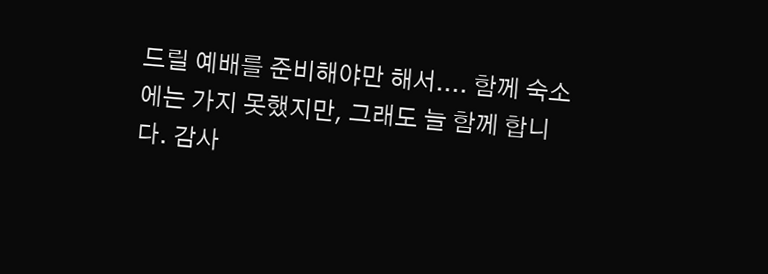드릴 예배를 준비해야만 해서.... 함께 숙소에는 가지 못했지만, 그래도 늘 함께 합니다. 감사